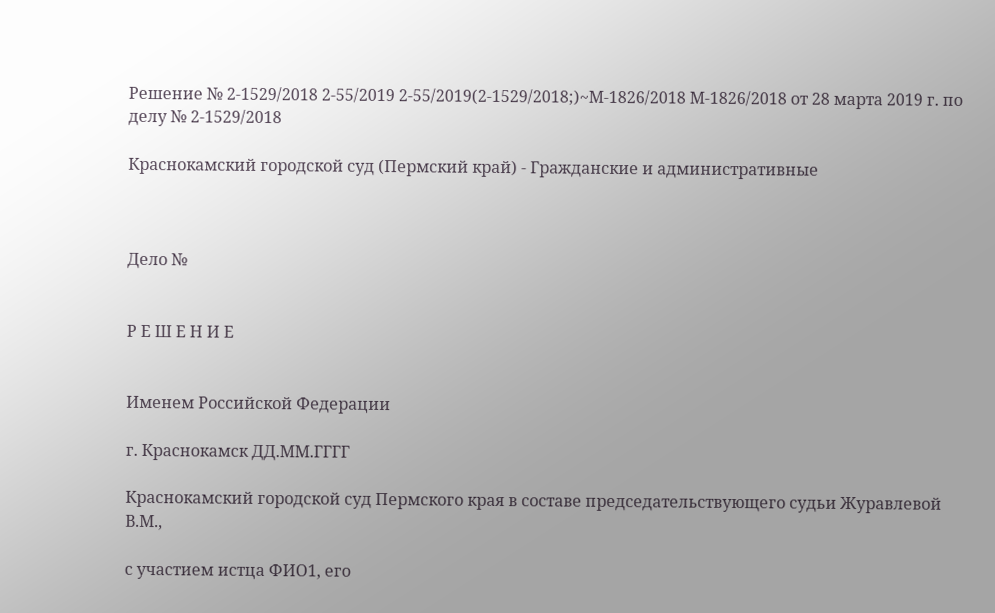Решение № 2-1529/2018 2-55/2019 2-55/2019(2-1529/2018;)~М-1826/2018 М-1826/2018 от 28 марта 2019 г. по делу № 2-1529/2018

Краснокамский городской суд (Пермский край) - Гражданские и административные



Дело №


Р Е Ш Е Н И Е


Именем Российской Федерации

г. Краснокамск ДД.ММ.ГГГГ

Краснокамский городской суд Пермского края в составе председательствующего судьи Журавлевой В.М.,

с участием истца ФИО1, его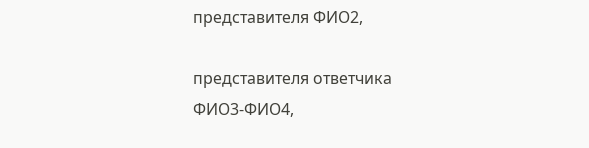представителя ФИО2,

представителя ответчика ФИО3-ФИО4,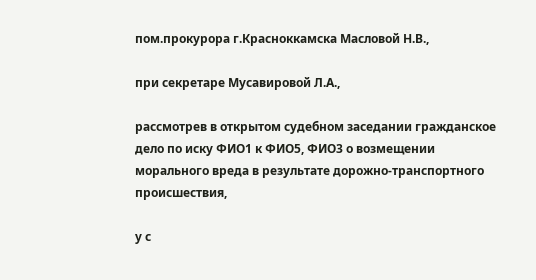пом.прокурора г.Красноккамска Масловой Н.В.,

при секретаре Мусавировой Л.А.,

рассмотрев в открытом судебном заседании гражданское дело по иску ФИО1 к ФИО5, ФИО3 о возмещении морального вреда в результате дорожно-транспортного происшествия,

у с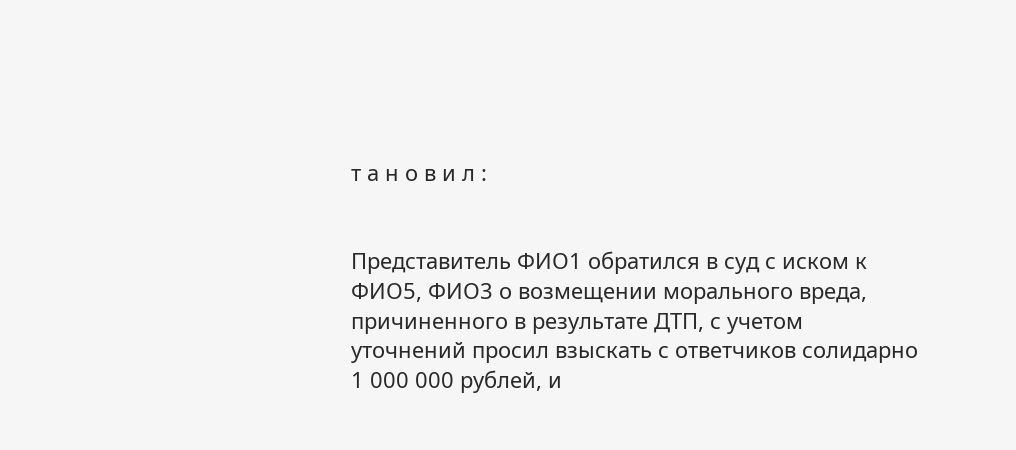т а н о в и л :


Представитель ФИО1 обратился в суд с иском к ФИО5, ФИО3 о возмещении морального вреда, причиненного в результате ДТП, с учетом уточнений просил взыскать с ответчиков солидарно 1 000 000 рублей, и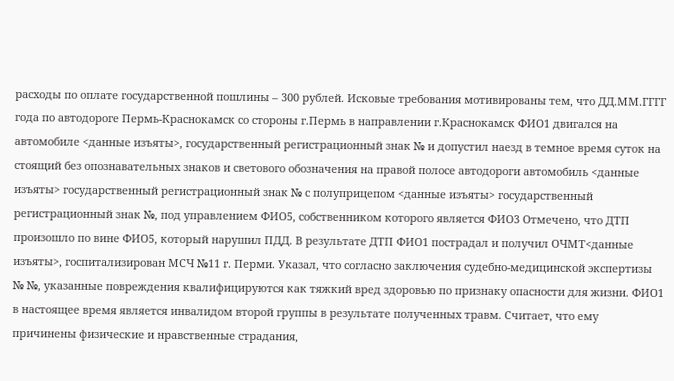расходы по оплате государственной пошлины – 300 рублей. Исковые требования мотивированы тем, что ДД.ММ.ГГГГ года по автодороге Пермь-Краснокамск со стороны г.Пермь в направлении г.Краснокамск ФИО1 двигался на автомобиле <данные изъяты>, государственный регистрационный знак № и допустил наезд в темное время суток на стоящий без опознавательных знаков и светового обозначения на правой полосе автодороги автомобиль <данные изъяты> государственный регистрационный знак № с полуприцепом <данные изъяты> государственный регистрационный знак №, под управлением ФИО5, собственником которого является ФИО3 Отмечено, что ДТП произошло по вине ФИО5, который нарушил ПДД. В результате ДТП ФИО1 пострадал и получил ОЧМТ<данные изъяты>, госпитализирован МСЧ №11 г. Перми. Указал, что согласно заключения судебно-медицинской экспертизы № №, указанные повреждения квалифицируются как тяжкий вред здоровью по признаку опасности для жизни. ФИО1 в настоящее время является инвалидом второй группы в результате полученных травм. Считает, что ему причинены физические и нравственные страдания,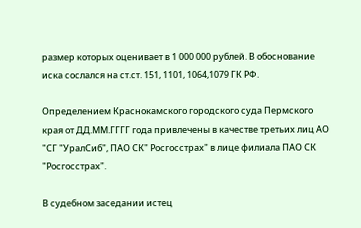размер которых оценивает в 1 000 000 рублей. В обоснование иска сослался на ст.ст. 151, 1101, 1064,1079 ГК РФ.

Определением Краснокамского городского суда Пермского края от ДД.ММ.ГГГГ года привлечены в качестве третьих лиц АО "СГ "УралСиб", ПАО СК" Росгосстрах" в лице филиала ПАО СК "Росгосстрах".

В судебном заседании истец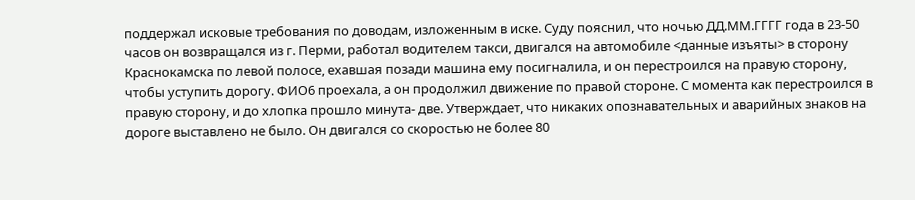поддержал исковые требования по доводам, изложенным в иске. Суду пояснил, что ночью ДД.ММ.ГГГГ года в 23-50 часов он возвращался из г. Перми, работал водителем такси, двигался на автомобиле <данные изъяты> в сторону Краснокамска по левой полосе, ехавшая позади машина ему посигналила, и он перестроился на правую сторону, чтобы уступить дорогу. ФИО6 проехала, а он продолжил движение по правой стороне. С момента как перестроился в правую сторону, и до хлопка прошло минута- две. Утверждает, что никаких опознавательных и аварийных знаков на дороге выставлено не было. Он двигался со скоростью не более 80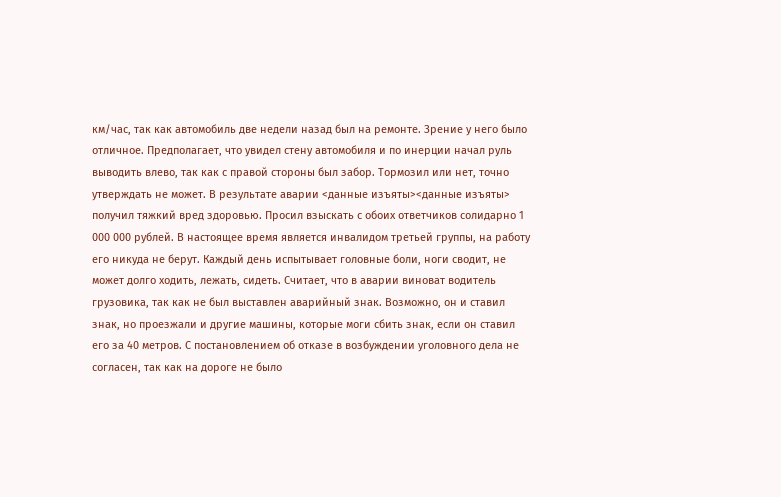км/час, так как автомобиль две недели назад был на ремонте. Зрение у него было отличное. Предполагает, что увидел стену автомобиля и по инерции начал руль выводить влево, так как с правой стороны был забор. Тормозил или нет, точно утверждать не может. В результате аварии <данные изъяты><данные изъяты> получил тяжкий вред здоровью. Просил взыскать с обоих ответчиков солидарно 1 000 000 рублей. В настоящее время является инвалидом третьей группы, на работу его никуда не берут. Каждый день испытывает головные боли, ноги сводит, не может долго ходить, лежать, сидеть. Считает, что в аварии виноват водитель грузовика, так как не был выставлен аварийный знак. Возможно, он и ставил знак, но проезжали и другие машины, которые моги сбить знак, если он ставил его за 40 метров. С постановлением об отказе в возбуждении уголовного дела не согласен, так как на дороге не было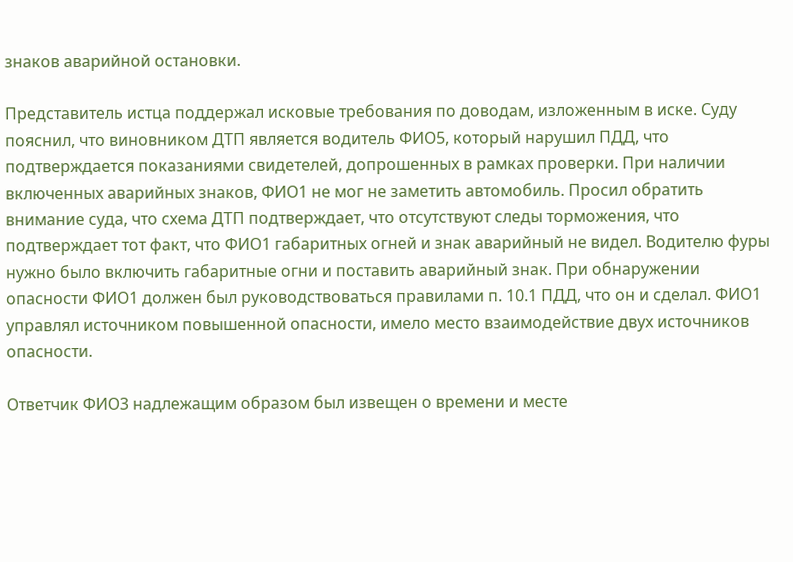знаков аварийной остановки.

Представитель истца поддержал исковые требования по доводам, изложенным в иске. Суду пояснил, что виновником ДТП является водитель ФИО5, который нарушил ПДД, что подтверждается показаниями свидетелей, допрошенных в рамках проверки. При наличии включенных аварийных знаков, ФИО1 не мог не заметить автомобиль. Просил обратить внимание суда, что схема ДТП подтверждает, что отсутствуют следы торможения, что подтверждает тот факт, что ФИО1 габаритных огней и знак аварийный не видел. Водителю фуры нужно было включить габаритные огни и поставить аварийный знак. При обнаружении опасности ФИО1 должен был руководствоваться правилами п. 10.1 ПДД, что он и сделал. ФИО1 управлял источником повышенной опасности, имело место взаимодействие двух источников опасности.

Ответчик ФИО3 надлежащим образом был извещен о времени и месте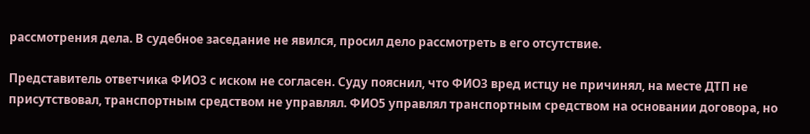рассмотрения дела. В судебное заседание не явился, просил дело рассмотреть в его отсутствие.

Представитель ответчика ФИО3 с иском не согласен. Суду пояснил, что ФИО3 вред истцу не причинял, на месте ДТП не присутствовал, транспортным средством не управлял. ФИО5 управлял транспортным средством на основании договора, но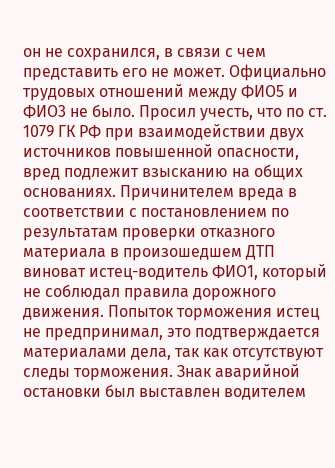он не сохранился, в связи с чем представить его не может. Официально трудовых отношений между ФИО5 и ФИО3 не было. Просил учесть, что по ст. 1079 ГК РФ при взаимодействии двух источников повышенной опасности, вред подлежит взысканию на общих основаниях. Причинителем вреда в соответствии с постановлением по результатам проверки отказного материала в произошедшем ДТП виноват истец-водитель ФИО1, который не соблюдал правила дорожного движения. Попыток торможения истец не предпринимал, это подтверждается материалами дела, так как отсутствуют следы торможения. Знак аварийной остановки был выставлен водителем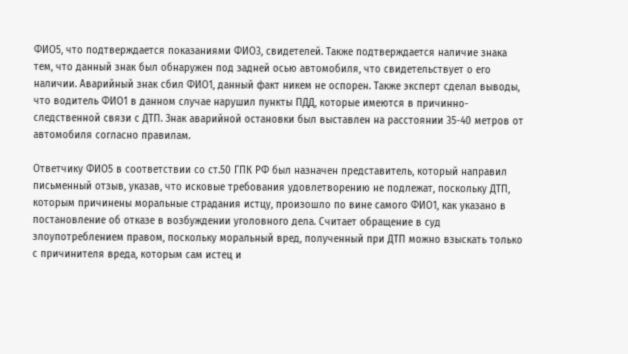ФИО5, что подтверждается показаниями ФИО3, свидетелей. Также подтверждается наличие знака тем, что данный знак был обнаружен под задней осью автомобиля, что свидетельствует о его наличии. Аварийный знак сбил ФИО1, данный факт никем не оспорен. Также эксперт сделал выводы, что водитель ФИО1 в данном случае нарушил пункты ПДД, которые имеются в причинно- следственной связи с ДТП. Знак аварийной остановки был выставлен на расстоянии 35-40 метров от автомобиля согласно правилам.

Ответчику ФИО5 в соответствии со ст.50 ГПК РФ был назначен представитель, который направил письменный отзыв, указав, что исковые требования удовлетворению не подлежат, поскольку ДТП, которым причинены моральные страдания истцу, произошло по вине самого ФИО1, как указано в постановление об отказе в возбуждении уголовного дела. Считает обращение в суд злоупотреблением правом, поскольку моральный вред, полученный при ДТП можно взыскать только с причинителя вреда, которым сам истец и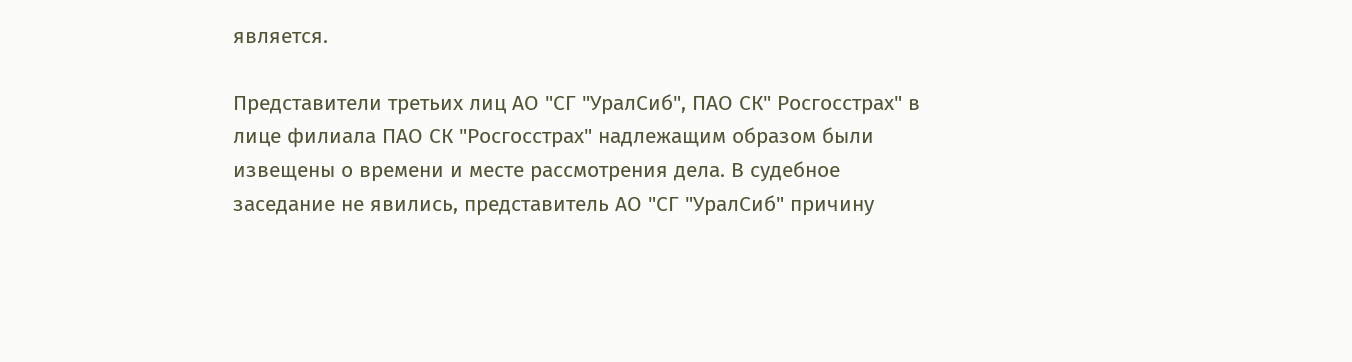является.

Представители третьих лиц АО "СГ "УралСиб", ПАО СК" Росгосстрах" в лице филиала ПАО СК "Росгосстрах" надлежащим образом были извещены о времени и месте рассмотрения дела. В судебное заседание не явились, представитель АО "СГ "УралСиб" причину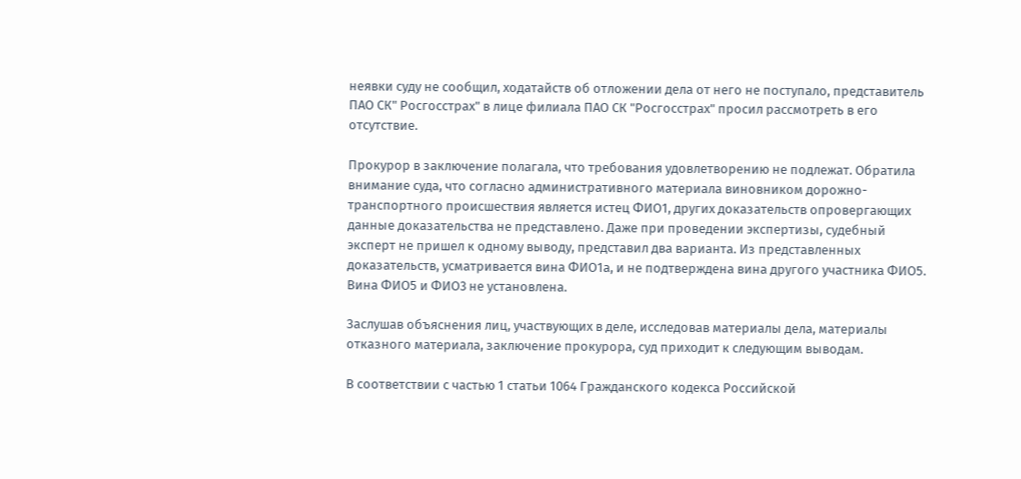неявки суду не сообщил, ходатайств об отложении дела от него не поступало, представитель ПАО СК" Росгосстрах" в лице филиала ПАО СК "Росгосстрах" просил рассмотреть в его отсутствие.

Прокурор в заключение полагала, что требования удовлетворению не подлежат. Обратила внимание суда, что согласно административного материала виновником дорожно-транспортного происшествия является истец ФИО1, других доказательств опровергающих данные доказательства не представлено. Даже при проведении экспертизы, судебный эксперт не пришел к одному выводу, представил два варианта. Из представленных доказательств, усматривается вина ФИО1а, и не подтверждена вина другого участника ФИО5. Вина ФИО5 и ФИО3 не установлена.

Заслушав объяснения лиц, участвующих в деле, исследовав материалы дела, материалы отказного материала, заключение прокурора, суд приходит к следующим выводам.

В соответствии с частью 1 статьи 1064 Гражданского кодекса Российской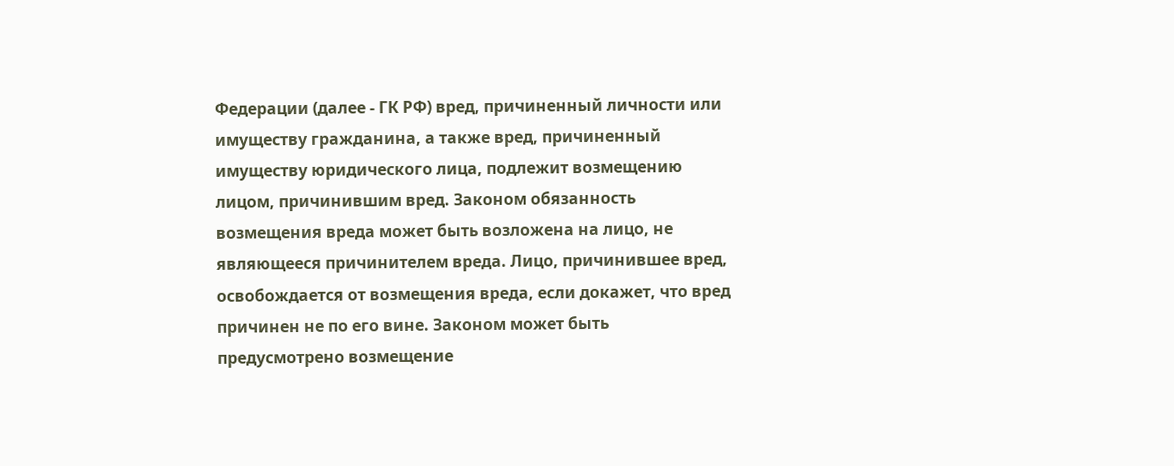Федерации (далее - ГК РФ) вред, причиненный личности или имуществу гражданина, а также вред, причиненный имуществу юридического лица, подлежит возмещению лицом, причинившим вред. Законом обязанность возмещения вреда может быть возложена на лицо, не являющееся причинителем вреда. Лицо, причинившее вред, освобождается от возмещения вреда, если докажет, что вред причинен не по его вине. Законом может быть предусмотрено возмещение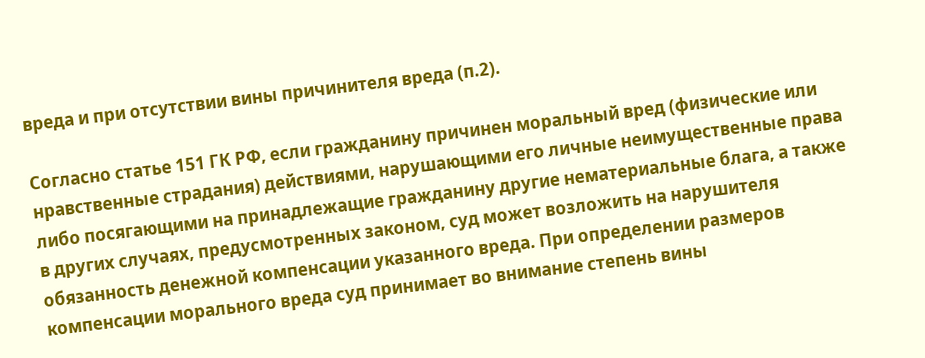вреда и при отсутствии вины причинителя вреда (п.2).

Согласно статье 151 ГК РФ, если гражданину причинен моральный вред (физические или нравственные страдания) действиями, нарушающими его личные неимущественные права либо посягающими на принадлежащие гражданину другие нематериальные блага, а также в других случаях, предусмотренных законом, суд может возложить на нарушителя обязанность денежной компенсации указанного вреда. При определении размеров компенсации морального вреда суд принимает во внимание степень вины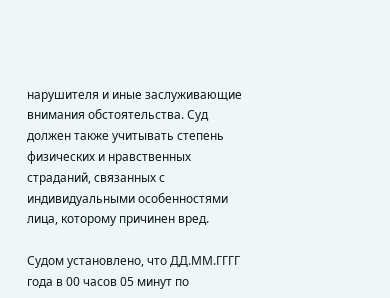нарушителя и иные заслуживающие внимания обстоятельства. Суд должен также учитывать степень физических и нравственных страданий, связанных с индивидуальными особенностями лица, которому причинен вред.

Судом установлено, что ДД.ММ.ГГГГ года в 00 часов 05 минут по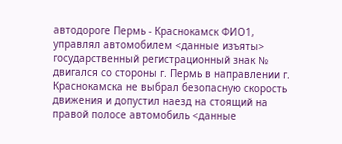автодороге Пермь - Краснокамск ФИО1, управлял автомобилем <данные изъяты> государственный регистрационный знак № двигался со стороны г. Пермь в направлении г. Краснокамска не выбрал безопасную скорость движения и допустил наезд на стоящий на правой полосе автомобиль <данные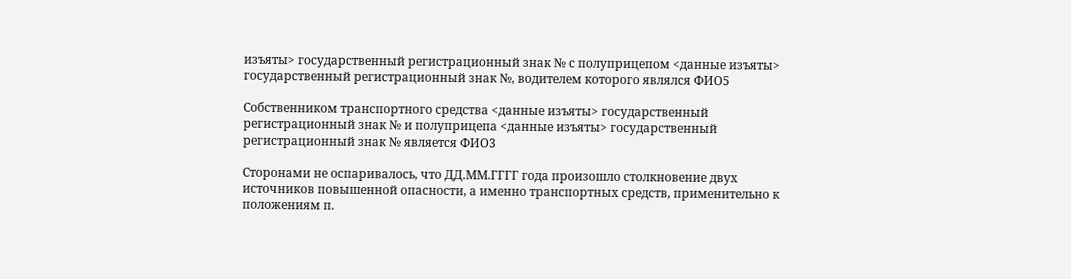изъяты> государственный регистрационный знак № с полуприцепом <данные изъяты> государственный регистрационный знак №, водителем которого являлся ФИО5

Собственником транспортного средства <данные изъяты> государственный регистрационный знак № и полуприцепа <данные изъяты> государственный регистрационный знак № является ФИО3

Сторонами не оспаривалось, что ДД.ММ.ГГГГ года произошло столкновение двух источников повышенной опасности, а именно транспортных средств, применительно к положениям п.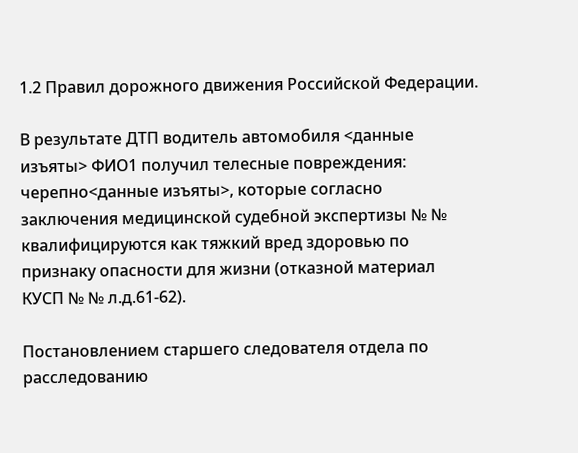1.2 Правил дорожного движения Российской Федерации.

В результате ДТП водитель автомобиля <данные изъяты> ФИО1 получил телесные повреждения: черепно<данные изъяты>, которые согласно заключения медицинской судебной экспертизы № № квалифицируются как тяжкий вред здоровью по признаку опасности для жизни (отказной материал КУСП № № л.д.61-62).

Постановлением старшего следователя отдела по расследованию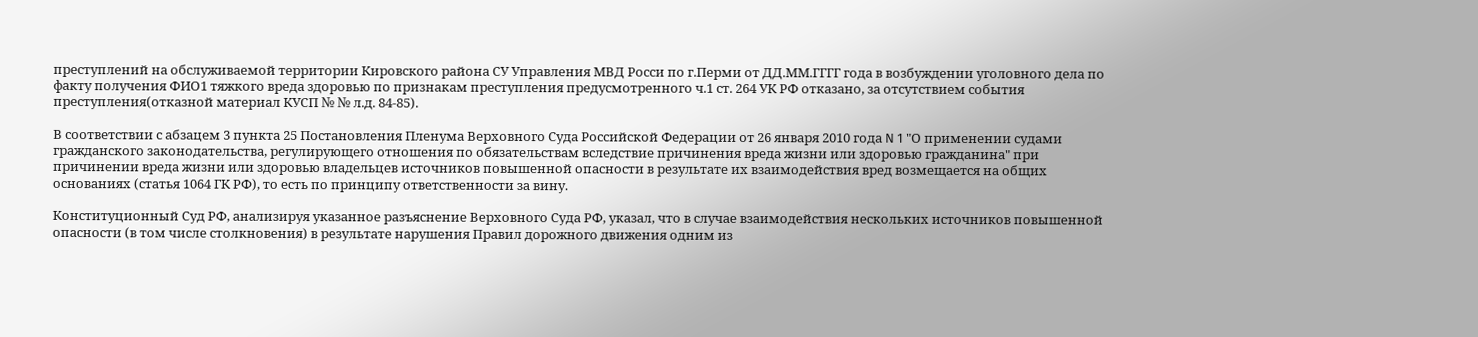преступлений на обслуживаемой территории Кировского района СУ Управления МВД Росси по г.Перми от ДД.ММ.ГГГГ года в возбуждении уголовного дела по факту получения ФИО1 тяжкого вреда здоровью по признакам преступления предусмотренного ч.1 ст. 264 УК РФ отказано, за отсутствием события преступления(отказной материал КУСП № № л.д. 84-85).

В соответствии с абзацем 3 пункта 25 Постановления Пленума Верховного Суда Российской Федерации от 26 января 2010 года N 1 "О применении судами гражданского законодательства, регулирующего отношения по обязательствам вследствие причинения вреда жизни или здоровью гражданина" при причинении вреда жизни или здоровью владельцев источников повышенной опасности в результате их взаимодействия вред возмещается на общих основаниях (статья 1064 ГК РФ), то есть по принципу ответственности за вину.

Конституционный Суд РФ, анализируя указанное разъяснение Верховного Суда РФ, указал, что в случае взаимодействия нескольких источников повышенной опасности (в том числе столкновения) в результате нарушения Правил дорожного движения одним из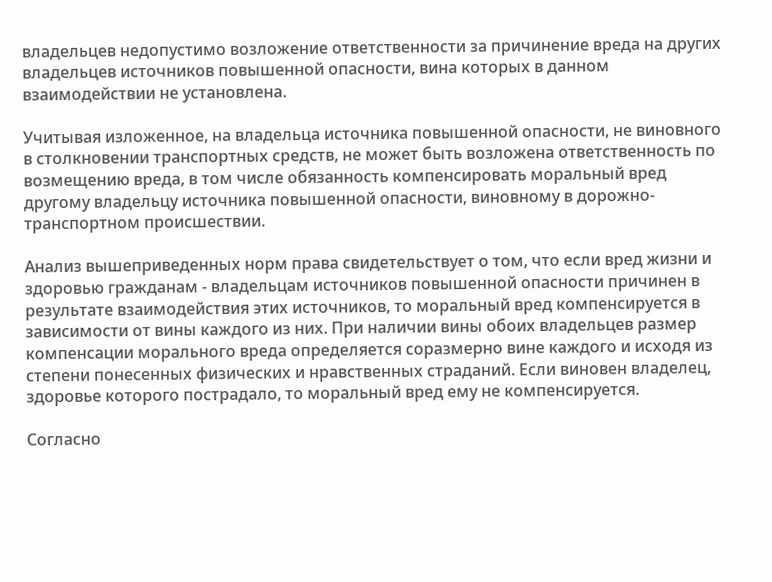владельцев недопустимо возложение ответственности за причинение вреда на других владельцев источников повышенной опасности, вина которых в данном взаимодействии не установлена.

Учитывая изложенное, на владельца источника повышенной опасности, не виновного в столкновении транспортных средств, не может быть возложена ответственность по возмещению вреда, в том числе обязанность компенсировать моральный вред другому владельцу источника повышенной опасности, виновному в дорожно-транспортном происшествии.

Анализ вышеприведенных норм права свидетельствует о том, что если вред жизни и здоровью гражданам - владельцам источников повышенной опасности причинен в результате взаимодействия этих источников, то моральный вред компенсируется в зависимости от вины каждого из них. При наличии вины обоих владельцев размер компенсации морального вреда определяется соразмерно вине каждого и исходя из степени понесенных физических и нравственных страданий. Если виновен владелец, здоровье которого пострадало, то моральный вред ему не компенсируется.

Согласно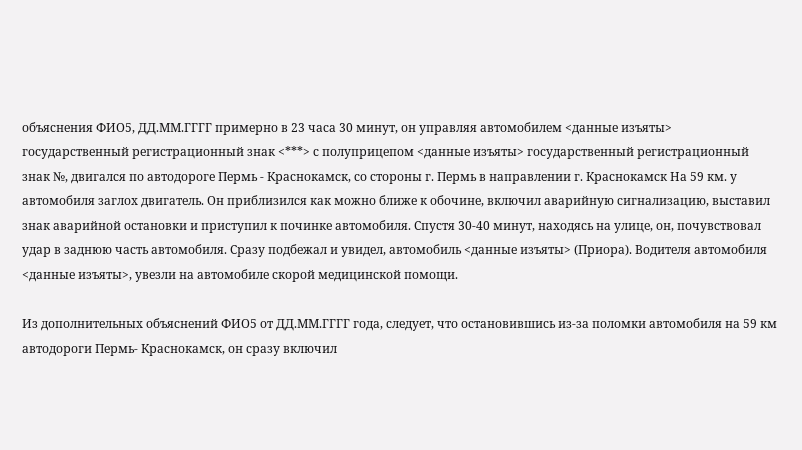объяснения ФИО5, ДД.ММ.ГГГГ примерно в 23 часа 30 минут, он управляя автомобилем <данные изъяты> государственный регистрационный знак <***> с полуприцепом <данные изъяты> государственный регистрационный знак №, двигался по автодороге Пермь - Краснокамск, со стороны г. Пермь в направлении г. Краснокамск На 59 км. у автомобиля заглох двигатель. Он приблизился как можно ближе к обочине, включил аварийную сигнализацию, выставил знак аварийной остановки и приступил к починке автомобиля. Спустя 30-40 минут, находясь на улице, он, почувствовал удар в заднюю часть автомобиля. Сразу подбежал и увидел, автомобиль <данные изъяты> (Приора). Водителя автомобиля <данные изъяты>, увезли на автомобиле скорой медицинской помощи.

Из дополнительных объяснений ФИО5 от ДД.ММ.ГГГГ года, следует, что остановившись из-за поломки автомобиля на 59 км автодороги Пермь- Краснокамск, он сразу включил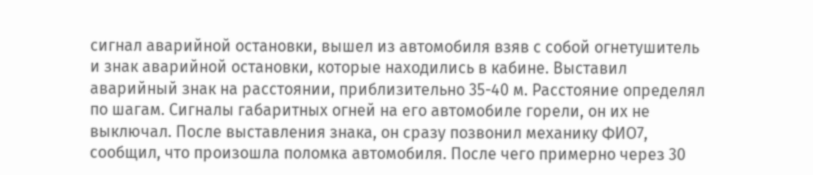сигнал аварийной остановки, вышел из автомобиля взяв с собой огнетушитель и знак аварийной остановки, которые находились в кабине. Выставил аварийный знак на расстоянии, приблизительно 35-40 м. Расстояние определял по шагам. Сигналы габаритных огней на его автомобиле горели, он их не выключал. После выставления знака, он сразу позвонил механику ФИО7, сообщил, что произошла поломка автомобиля. После чего примерно через 30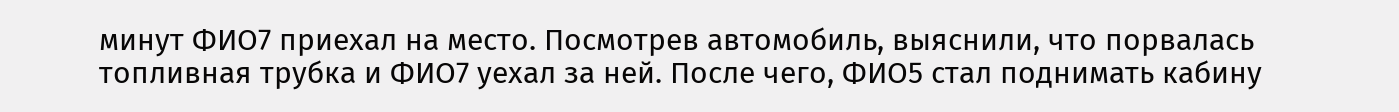минут ФИО7 приехал на место. Посмотрев автомобиль, выяснили, что порвалась топливная трубка и ФИО7 уехал за ней. После чего, ФИО5 стал поднимать кабину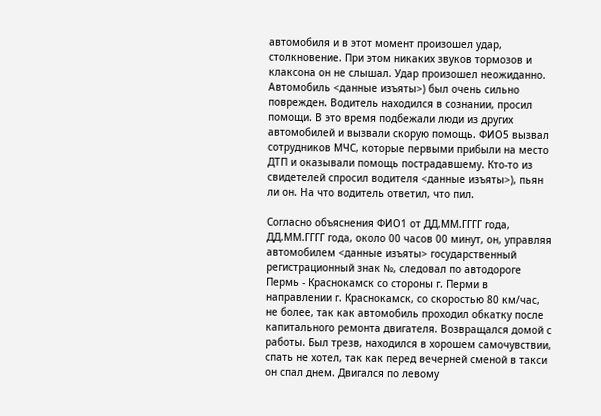автомобиля и в этот момент произошел удар, столкновение. При этом никаких звуков тормозов и клаксона он не слышал. Удар произошел неожиданно. Автомобиль <данные изъяты>) был очень сильно поврежден. Водитель находился в сознании, просил помощи. В это время подбежали люди из других автомобилей и вызвали скорую помощь. ФИО5 вызвал сотрудников МЧС, которые первыми прибыли на место ДТП и оказывали помощь пострадавшему. Кто-то из свидетелей спросил водителя <данные изъяты>), пьян ли он. На что водитель ответил, что пил.

Согласно объяснения ФИО1 от ДД.ММ.ГГГГ года, ДД.ММ.ГГГГ года, около 00 часов 00 минут, он, управляя автомобилем <данные изъяты> государственный регистрационный знак №, следовал по автодороге Пермь - Краснокамск со стороны г. Перми в направлении г. Краснокамск, со скоростью 80 км/час, не более, так как автомобиль проходил обкатку после капитального ремонта двигателя. Возвращался домой с работы. Был трезв, находился в хорошем самочувствии, спать не хотел, так как перед вечерней сменой в такси он спал днем. Двигался по левому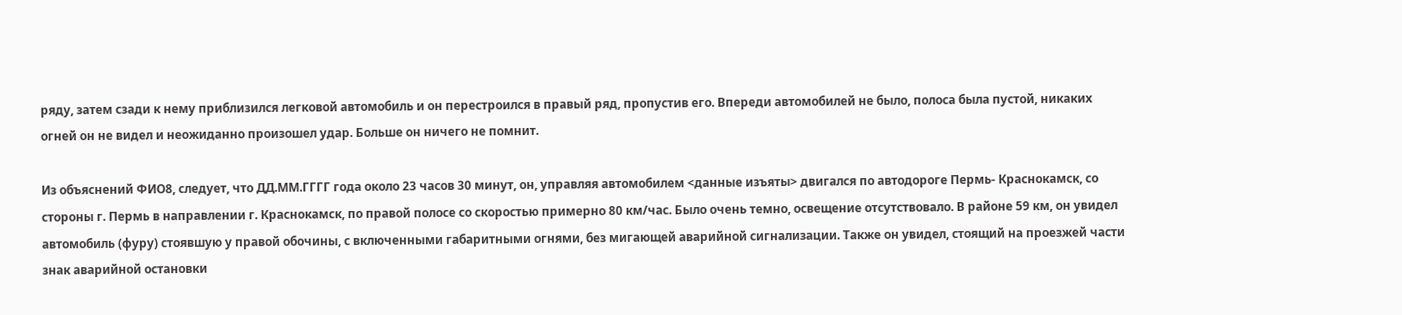ряду, затем сзади к нему приблизился легковой автомобиль и он перестроился в правый ряд, пропустив его. Впереди автомобилей не было, полоса была пустой, никаких огней он не видел и неожиданно произошел удар. Больше он ничего не помнит.

Из объяснений ФИО8, следует, что ДД.ММ.ГГГГ года около 23 часов 30 минут, он, управляя автомобилем <данные изъяты> двигался по автодороге Пермь- Краснокамск, со стороны г. Пермь в направлении г. Краснокамск, по правой полосе со скоростью примерно 80 км/час. Было очень темно, освещение отсутствовало. В районе 59 км, он увидел автомобиль (фуру) стоявшую у правой обочины, с включенными габаритными огнями, без мигающей аварийной сигнализации. Также он увидел, стоящий на проезжей части знак аварийной остановки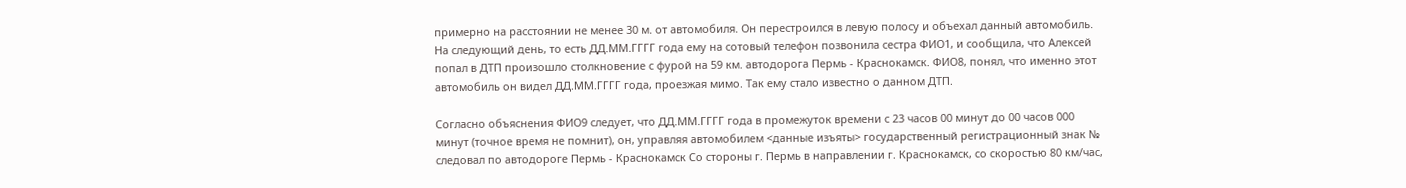примерно на расстоянии не менее 30 м. от автомобиля. Он перестроился в левую полосу и объехал данный автомобиль. На следующий день, то есть ДД.ММ.ГГГГ года ему на сотовый телефон позвонила сестра ФИО1, и сообщила, что Алексей попал в ДТП произошло столкновение с фурой на 59 км. автодорога Пермь - Краснокамск. ФИО8, понял, что именно этот автомобиль он видел ДД.ММ.ГГГГ года, проезжая мимо. Так ему стало известно о данном ДТП.

Согласно объяснения ФИО9 следует, что ДД.ММ.ГГГГ года в промежуток времени с 23 часов 00 минут до 00 часов 000 минут (точное время не помнит), он, управляя автомобилем <данные изъяты> государственный регистрационный знак № следовал по автодороге Пермь - Краснокамск Со стороны г. Пермь в направлении г. Краснокамск, со скоростью 80 км/час,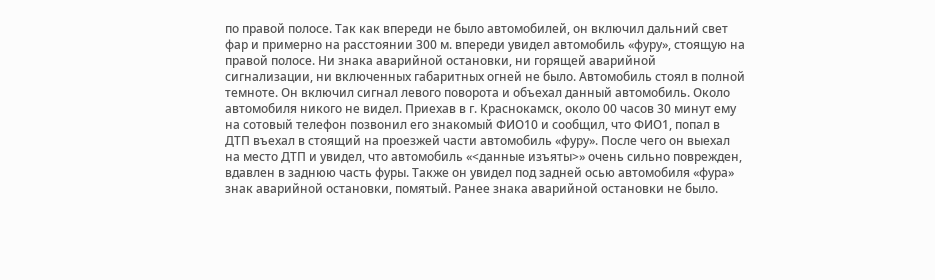по правой полосе. Так как впереди не было автомобилей, он включил дальний свет фар и примерно на расстоянии 300 м. впереди увидел автомобиль «фуру», стоящую на правой полосе. Ни знака аварийной остановки, ни горящей аварийной сигнализации, ни включенных габаритных огней не было. Автомобиль стоял в полной темноте. Он включил сигнал левого поворота и объехал данный автомобиль. Около автомобиля никого не видел. Приехав в г. Краснокамск, около 00 часов 30 минут ему на сотовый телефон позвонил его знакомый ФИО10 и сообщил, что ФИО1, попал в ДТП въехал в стоящий на проезжей части автомобиль «фуру». После чего он выехал на место ДТП и увидел, что автомобиль «<данные изъяты>» очень сильно поврежден, вдавлен в заднюю часть фуры. Также он увидел под задней осью автомобиля «фура» знак аварийной остановки, помятый. Ранее знака аварийной остановки не было.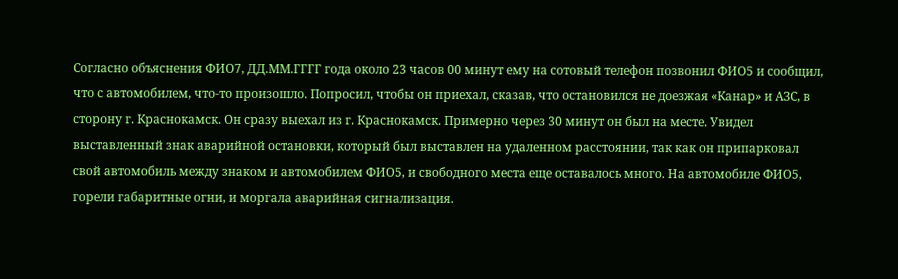Согласно объяснения ФИО7, ДД.ММ.ГГГГ года около 23 часов 00 минут ему на сотовый телефон позвонил ФИО5 и сообщил, что с автомобилем, что-то произошло. Попросил, чтобы он приехал, сказав, что остановился не доезжая «Канар» и АЗС, в сторону г. Краснокамск. Он сразу выехал из г. Краснокамск. Примерно через 30 минут он был на месте. Увидел выставленный знак аварийной остановки, который был выставлен на удаленном расстоянии, так как он припарковал свой автомобиль между знаком и автомобилем ФИО5, и свободного места еще оставалось много. На автомобиле ФИО5, горели габаритные огни, и моргала аварийная сигнализация.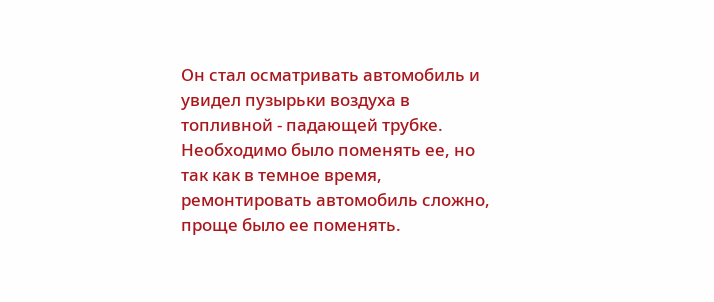Он стал осматривать автомобиль и увидел пузырьки воздуха в топливной - падающей трубке. Необходимо было поменять ее, но так как в темное время, ремонтировать автомобиль сложно, проще было ее поменять.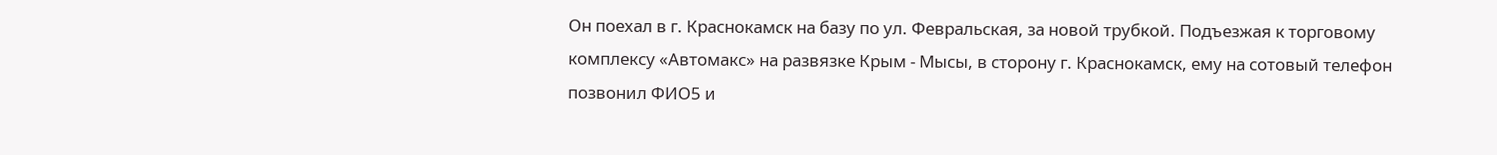Он поехал в г. Краснокамск на базу по ул. Февральская, за новой трубкой. Подъезжая к торговому комплексу «Автомакс» на развязке Крым - Мысы, в сторону г. Краснокамск, ему на сотовый телефон позвонил ФИО5 и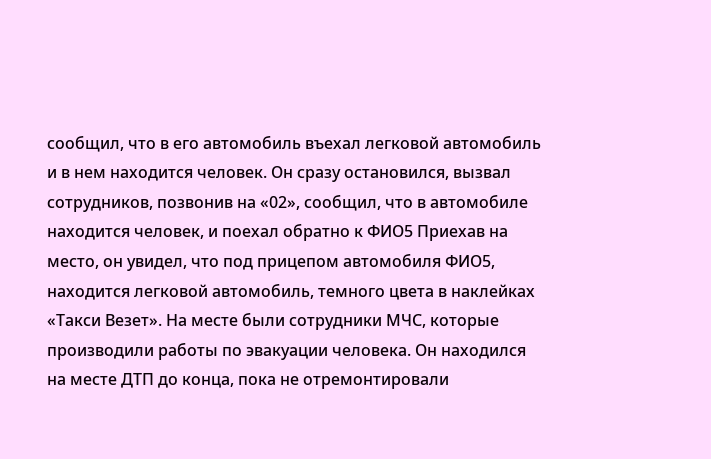сообщил, что в его автомобиль въехал легковой автомобиль и в нем находится человек. Он сразу остановился, вызвал сотрудников, позвонив на «02», сообщил, что в автомобиле находится человек, и поехал обратно к ФИО5 Приехав на место, он увидел, что под прицепом автомобиля ФИО5, находится легковой автомобиль, темного цвета в наклейках «Такси Везет». На месте были сотрудники МЧС, которые производили работы по эвакуации человека. Он находился на месте ДТП до конца, пока не отремонтировали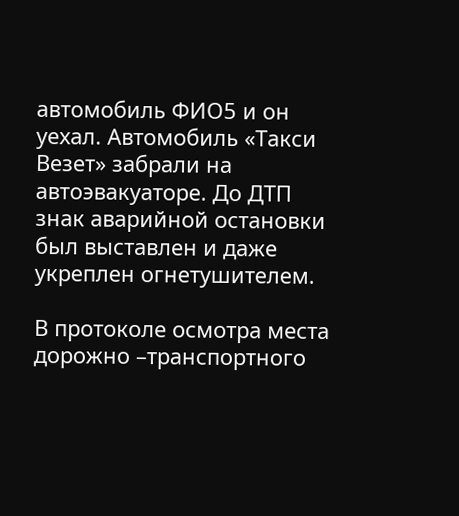автомобиль ФИО5 и он уехал. Автомобиль «Такси Везет» забрали на автоэвакуаторе. До ДТП знак аварийной остановки был выставлен и даже укреплен огнетушителем.

В протоколе осмотра места дорожно –транспортного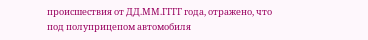происшествия от ДД.ММ.ГГГГ года, отражено, что под полуприцепом автомобиля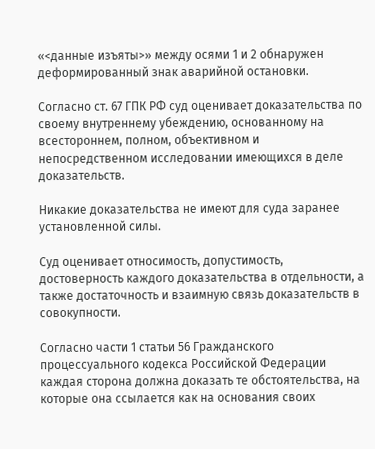«<данные изъяты>» между осями 1 и 2 обнаружен деформированный знак аварийной остановки.

Согласно ст. 67 ГПК РФ суд оценивает доказательства по своему внутреннему убеждению, основанному на всестороннем, полном, объективном и непосредственном исследовании имеющихся в деле доказательств.

Никакие доказательства не имеют для суда заранее установленной силы.

Суд оценивает относимость, допустимость, достоверность каждого доказательства в отдельности, а также достаточность и взаимную связь доказательств в совокупности.

Согласно части 1 статьи 56 Гражданского процессуального кодекса Российской Федерации каждая сторона должна доказать те обстоятельства, на которые она ссылается как на основания своих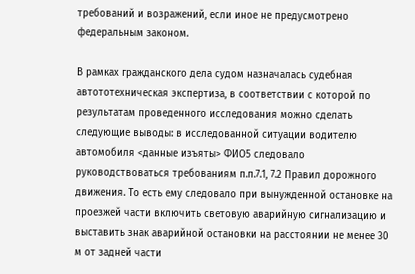требований и возражений, если иное не предусмотрено федеральным законом.

В рамках гражданского дела судом назначалась судебная автототехническая экспертиза, в соответствии с которой по результатам проведенного исследования можно сделать следующие выводы: в исследованной ситуации водителю автомобиля <данные изъяты> ФИО5 следовало руководствоваться требованиям п.п.7.1, 7.2 Правил дорожного движения. То есть ему следовало при вынужденной остановке на проезжей части включить световую аварийную сигнализацию и выставить знак аварийной остановки на расстоянии не менее 30 м от задней части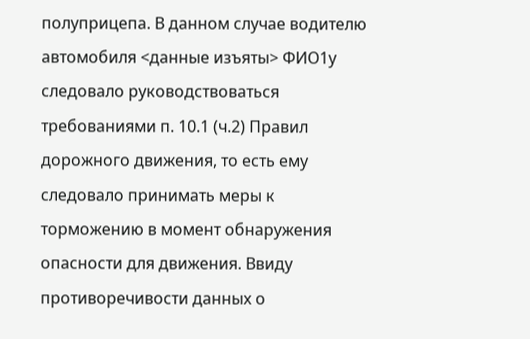полуприцепа. В данном случае водителю автомобиля <данные изъяты> ФИО1у следовало руководствоваться требованиями п. 10.1 (ч.2) Правил дорожного движения, то есть ему следовало принимать меры к торможению в момент обнаружения опасности для движения. Ввиду противоречивости данных о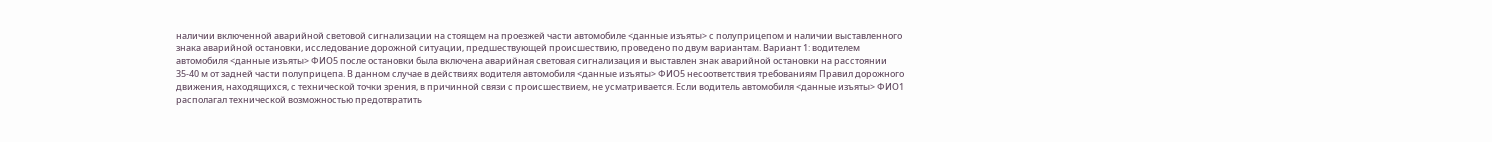наличии включенной аварийной световой сигнализации на стоящем на проезжей части автомобиле <данные изъяты> с полуприцепом и наличии выставленного знака аварийной остановки, исследование дорожной ситуации, предшествующей происшествию, проведено по двум вариантам. Вариант 1: водителем автомобиля <данные изъяты> ФИО5 после остановки была включена аварийная световая сигнализация и выставлен знак аварийной остановки на расстоянии 35-40 м от задней части полуприцепа. В данном случае в действиях водителя автомобиля <данные изъяты> ФИО5 несоответствия требованиям Правил дорожного движения, находящихся, с технической точки зрения, в причинной связи с происшествием, не усматривается. Если водитель автомобиля <данные изъяты> ФИО1 располагал технической возможностью предотвратить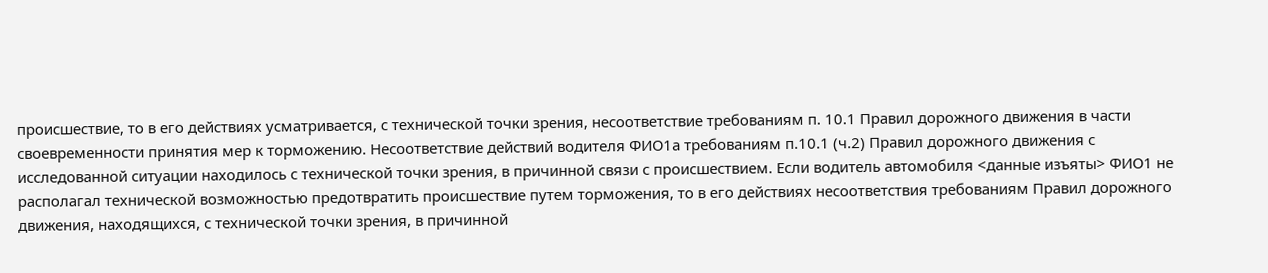происшествие, то в его действиях усматривается, с технической точки зрения, несоответствие требованиям п. 10.1 Правил дорожного движения в части своевременности принятия мер к торможению. Несоответствие действий водителя ФИО1а требованиям п.10.1 (ч.2) Правил дорожного движения с исследованной ситуации находилось с технической точки зрения, в причинной связи с происшествием. Если водитель автомобиля <данные изъяты> ФИО1 не располагал технической возможностью предотвратить происшествие путем торможения, то в его действиях несоответствия требованиям Правил дорожного движения, находящихся, с технической точки зрения, в причинной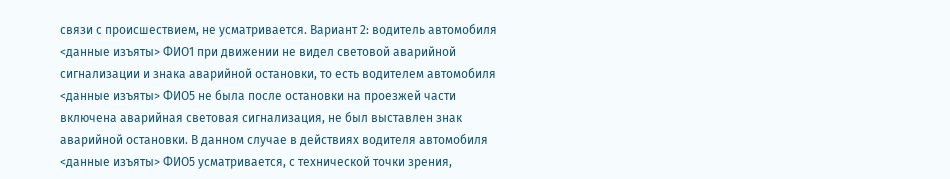связи с происшествием, не усматривается. Вариант 2: водитель автомобиля <данные изъяты> ФИО1 при движении не видел световой аварийной сигнализации и знака аварийной остановки, то есть водителем автомобиля <данные изъяты> ФИО5 не была после остановки на проезжей части включена аварийная световая сигнализация, не был выставлен знак аварийной остановки. В данном случае в действиях водителя автомобиля <данные изъяты> ФИО5 усматривается, с технической точки зрения,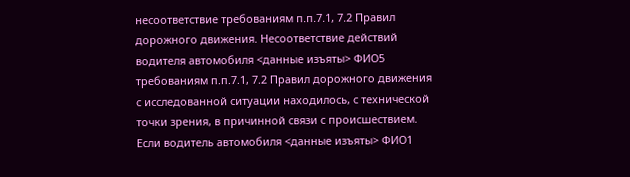несоответствие требованиям п.п.7.1, 7.2 Правил дорожного движения. Несоответствие действий водителя автомобиля <данные изъяты> ФИО5 требованиям п.п.7.1, 7.2 Правил дорожного движения с исследованной ситуации находилось, с технической точки зрения, в причинной связи с происшествием. Если водитель автомобиля <данные изъяты> ФИО1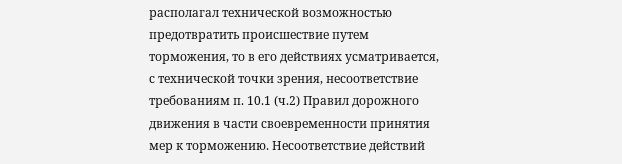располагал технической возможностью предотвратить происшествие путем торможения, то в его действиях усматривается, с технической точки зрения, несоответствие требованиям п. 10.1 (ч.2) Правил дорожного движения в части своевременности принятия мер к торможению. Несоответствие действий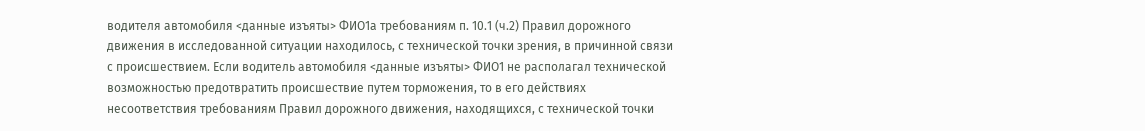водителя автомобиля <данные изъяты> ФИО1а требованиям п. 10.1 (ч.2) Правил дорожного движения в исследованной ситуации находилось, с технической точки зрения, в причинной связи с происшествием. Если водитель автомобиля <данные изъяты> ФИО1 не располагал технической возможностью предотвратить происшествие путем торможения, то в его действиях несоответствия требованиям Правил дорожного движения, находящихся, с технической точки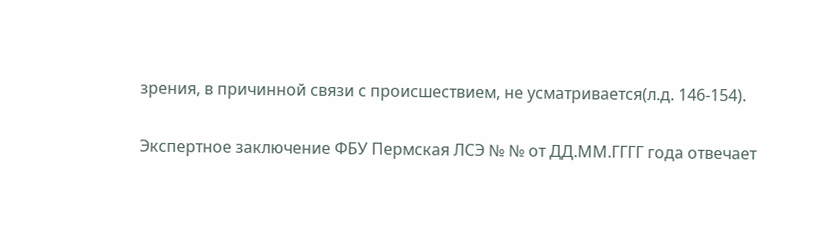зрения, в причинной связи с происшествием, не усматривается(л.д. 146-154).

Экспертное заключение ФБУ Пермская ЛСЭ № № от ДД.ММ.ГГГГ года отвечает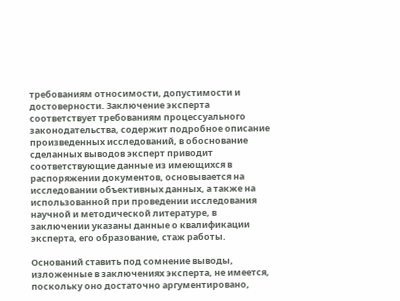требованиям относимости, допустимости и достоверности. Заключение эксперта соответствует требованиям процессуального законодательства, содержит подробное описание произведенных исследований, в обоснование сделанных выводов эксперт приводит соответствующие данные из имеющихся в распоряжении документов, основывается на исследовании объективных данных, а также на использованной при проведении исследования научной и методической литературе, в заключении указаны данные о квалификации эксперта, его образование, стаж работы.

Оснований ставить под сомнение выводы, изложенные в заключениях эксперта, не имеется, поскольку оно достаточно аргументировано,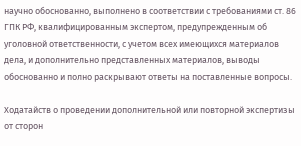научно обоснованно, выполнено в соответствии с требованиями ст. 86 ГПК РФ, квалифицированным экспертом, предупрежденным об уголовной ответственности, с учетом всех имеющихся материалов дела, и дополнительно представленных материалов, выводы обоснованно и полно раскрывают ответы на поставленные вопросы.

Ходатайств о проведении дополнительной или повторной экспертизы от сторон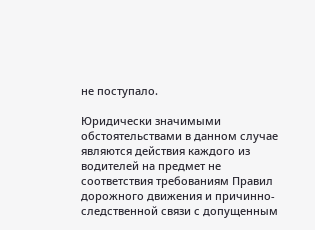не поступало.

Юридически значимыми обстоятельствами в данном случае являются действия каждого из водителей на предмет не соответствия требованиям Правил дорожного движения и причинно-следственной связи с допущенным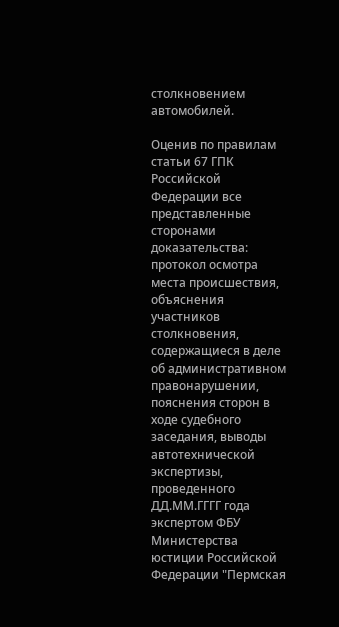столкновением автомобилей.

Оценив по правилам статьи 67 ГПК Российской Федерации все представленные сторонами доказательства: протокол осмотра места происшествия, объяснения участников столкновения, содержащиеся в деле об административном правонарушении, пояснения сторон в ходе судебного заседания, выводы автотехнической экспертизы, проведенного ДД.ММ.ГГГГ года экспертом ФБУ Министерства юстиции Российской Федерации "Пермская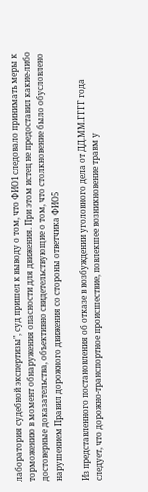лаборатория судебной экспертизы", суд пришел к выводу о том, что ФИО1 следовало принимать меры к торможению в момент обнаружения опасности для движения. При этом истец не предоставил какие-либо достоверные доказательства, объективно свидетельствующие о том, что столкновение было обусловлено нарушением Правил дорожного движения со стороны ответчика ФИО5

Из представленного постановления об отказе в возбуждении уголовного дела от ДД.ММ.ГГГГ года следует, что дорожно-транспортное происшествие, повлекшее возникновение травм у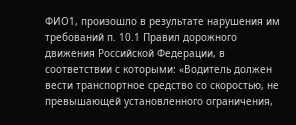ФИО1, произошло в результате нарушения им требований п. 10.1 Правил дорожного движения Российской Федерации, в соответствии с которыми: «Водитель должен вести транспортное средство со скоростью, не превышающей установленного ограничения,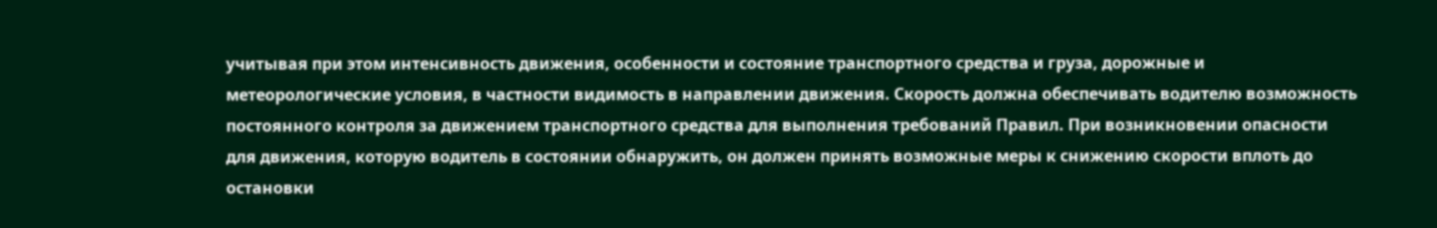учитывая при этом интенсивность движения, особенности и состояние транспортного средства и груза, дорожные и метеорологические условия, в частности видимость в направлении движения. Скорость должна обеспечивать водителю возможность постоянного контроля за движением транспортного средства для выполнения требований Правил. При возникновении опасности для движения, которую водитель в состоянии обнаружить, он должен принять возможные меры к снижению скорости вплоть до остановки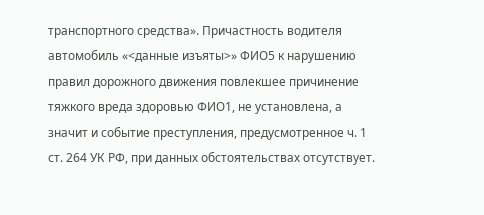транспортного средства». Причастность водителя автомобиль «<данные изъяты>» ФИО5 к нарушению правил дорожного движения повлекшее причинение тяжкого вреда здоровью ФИО1, не установлена, а значит и событие преступления, предусмотренное ч. 1 ст. 264 УК РФ, при данных обстоятельствах отсутствует.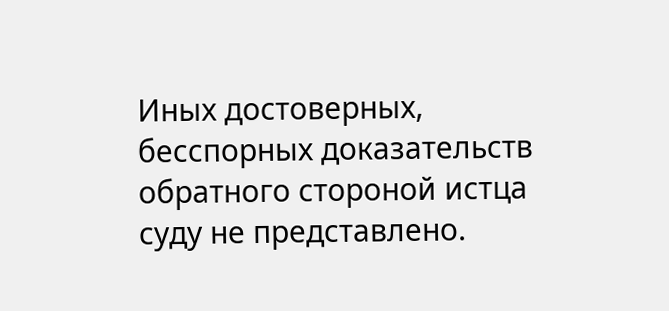Иных достоверных, бесспорных доказательств обратного стороной истца суду не представлено.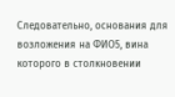Следовательно, основания для возложения на ФИО5, вина которого в столкновении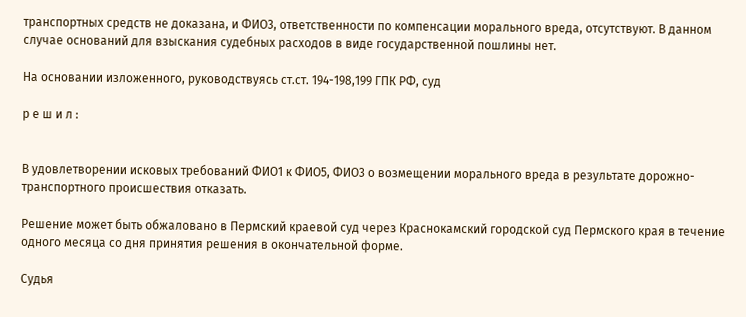транспортных средств не доказана, и ФИО3, ответственности по компенсации морального вреда, отсутствуют. В данном случае оснований для взыскания судебных расходов в виде государственной пошлины нет.

На основании изложенного, руководствуясь ст.ст. 194-198,199 ГПК РФ, суд

р е ш и л :


В удовлетворении исковых требований ФИО1 к ФИО5, ФИО3 о возмещении морального вреда в результате дорожно-транспортного происшествия отказать.

Решение может быть обжаловано в Пермский краевой суд через Краснокамский городской суд Пермского края в течение одного месяца со дня принятия решения в окончательной форме.

Судья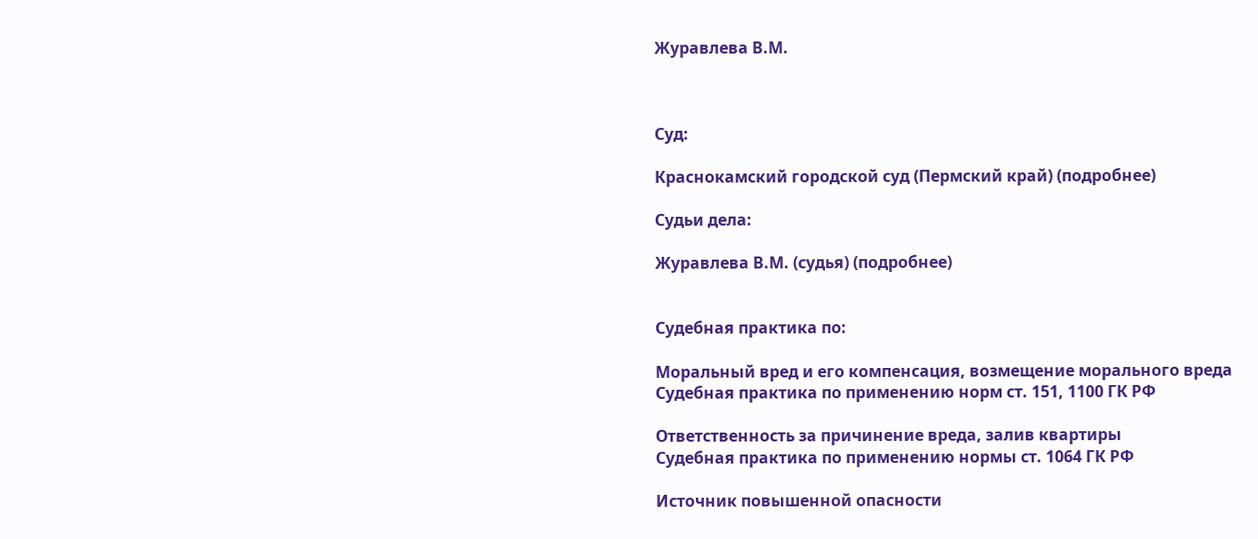Журавлева В.М.



Суд:

Краснокамский городской суд (Пермский край) (подробнее)

Судьи дела:

Журавлева В.М. (судья) (подробнее)


Судебная практика по:

Моральный вред и его компенсация, возмещение морального вреда
Судебная практика по применению норм ст. 151, 1100 ГК РФ

Ответственность за причинение вреда, залив квартиры
Судебная практика по применению нормы ст. 1064 ГК РФ

Источник повышенной опасности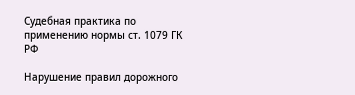Судебная практика по применению нормы ст. 1079 ГК РФ

Нарушение правил дорожного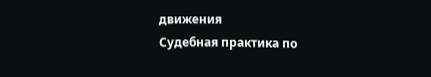движения
Судебная практика по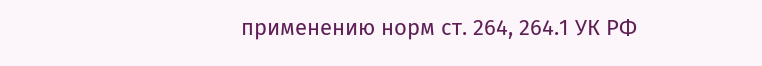применению норм ст. 264, 264.1 УК РФ